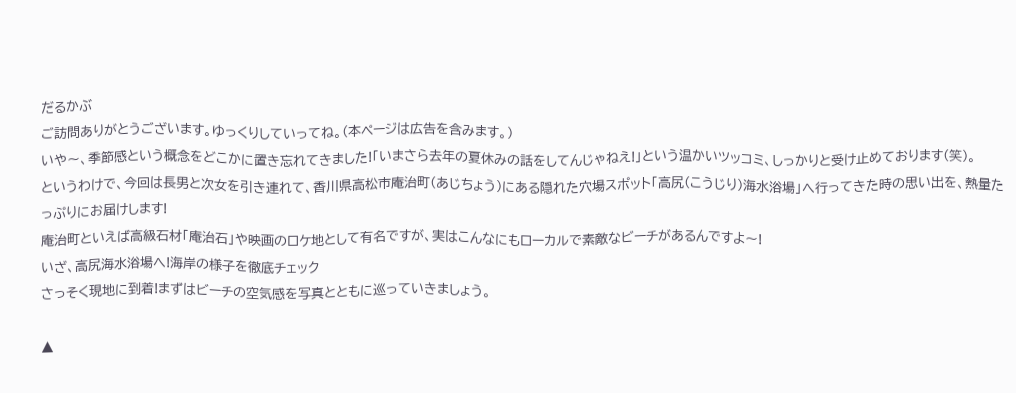だるかぶ
ご訪問ありがとうございます。ゆっくりしていってね。(本ページは広告を含みます。)
いや〜、季節感という概念をどこかに置き忘れてきました!「いまさら去年の夏休みの話をしてんじゃねえ!」という温かいツッコミ、しっかりと受け止めております(笑)。
というわけで、今回は長男と次女を引き連れて、香川県高松市庵治町(あじちょう)にある隠れた穴場スポット「高尻(こうじり)海水浴場」へ行ってきた時の思い出を、熱量たっぷりにお届けします!
庵治町といえば高級石材「庵治石」や映画のロケ地として有名ですが、実はこんなにもローカルで素敵なビーチがあるんですよ〜!
いざ、高尻海水浴場へ!海岸の様子を徹底チェック
さっそく現地に到着!まずはビーチの空気感を写真とともに巡っていきましょう。

▲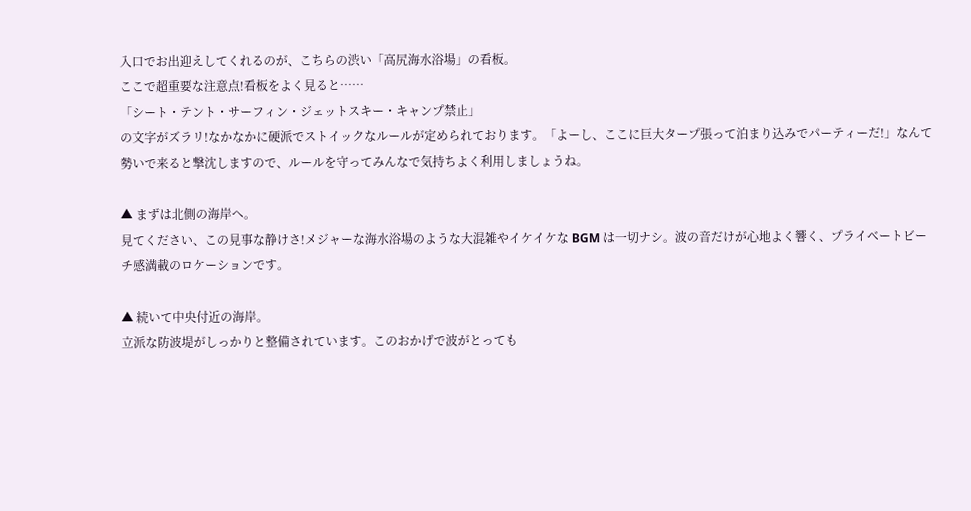入口でお出迎えしてくれるのが、こちらの渋い「高尻海水浴場」の看板。
ここで超重要な注意点!看板をよく見ると……
「シート・テント・サーフィン・ジェットスキー・キャンプ禁止」
の文字がズラリ!なかなかに硬派でストイックなルールが定められております。「よーし、ここに巨大タープ張って泊まり込みでパーティーだ!」なんて勢いで来ると撃沈しますので、ルールを守ってみんなで気持ちよく利用しましょうね。

▲ まずは北側の海岸へ。
見てください、この見事な静けさ!メジャーな海水浴場のような大混雑やイケイケな BGM は一切ナシ。波の音だけが心地よく響く、プライベートビーチ感満載のロケーションです。

▲ 続いて中央付近の海岸。
立派な防波堤がしっかりと整備されています。このおかげで波がとっても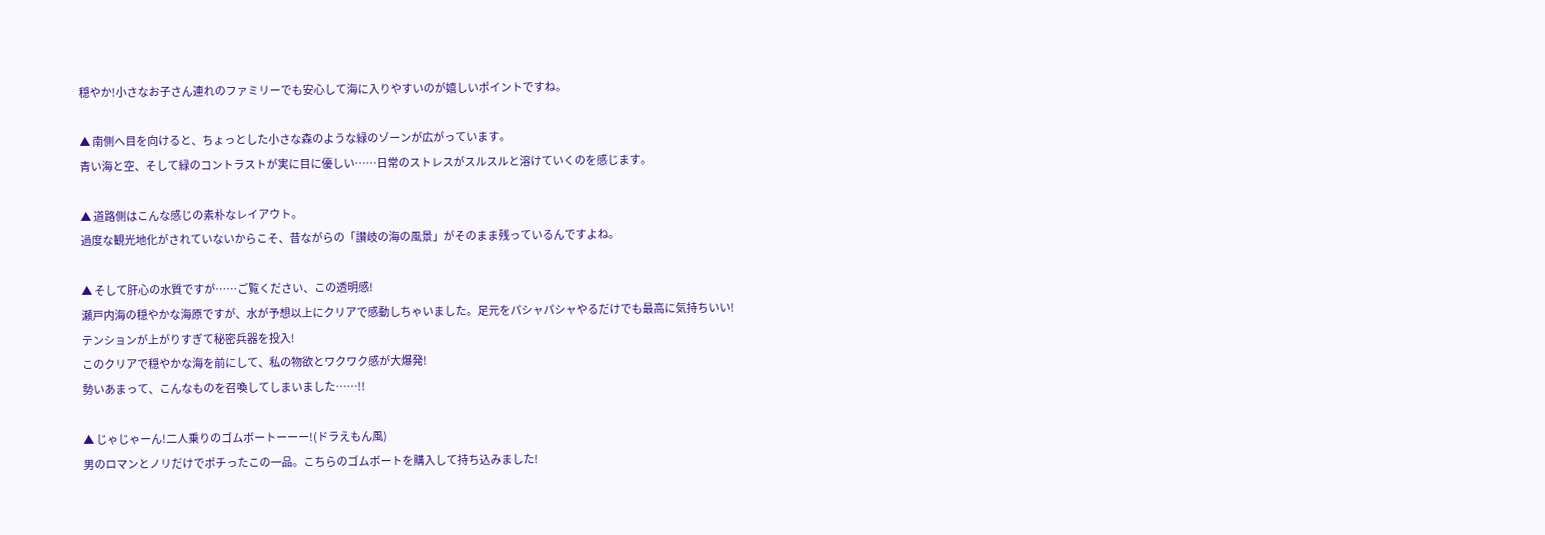穏やか!小さなお子さん連れのファミリーでも安心して海に入りやすいのが嬉しいポイントですね。

▲ 南側へ目を向けると、ちょっとした小さな森のような緑のゾーンが広がっています。
青い海と空、そして緑のコントラストが実に目に優しい……日常のストレスがスルスルと溶けていくのを感じます。

▲ 道路側はこんな感じの素朴なレイアウト。
過度な観光地化がされていないからこそ、昔ながらの「讃岐の海の風景」がそのまま残っているんですよね。

▲ そして肝心の水質ですが……ご覧ください、この透明感!
瀬戸内海の穏やかな海原ですが、水が予想以上にクリアで感動しちゃいました。足元をパシャパシャやるだけでも最高に気持ちいい!
テンションが上がりすぎて秘密兵器を投入!
このクリアで穏やかな海を前にして、私の物欲とワクワク感が大爆発!
勢いあまって、こんなものを召喚してしまいました……!!

▲ じゃじゃーん!二人乗りのゴムボートーーー!(ドラえもん風)
男のロマンとノリだけでポチったこの一品。こちらのゴムボートを購入して持ち込みました!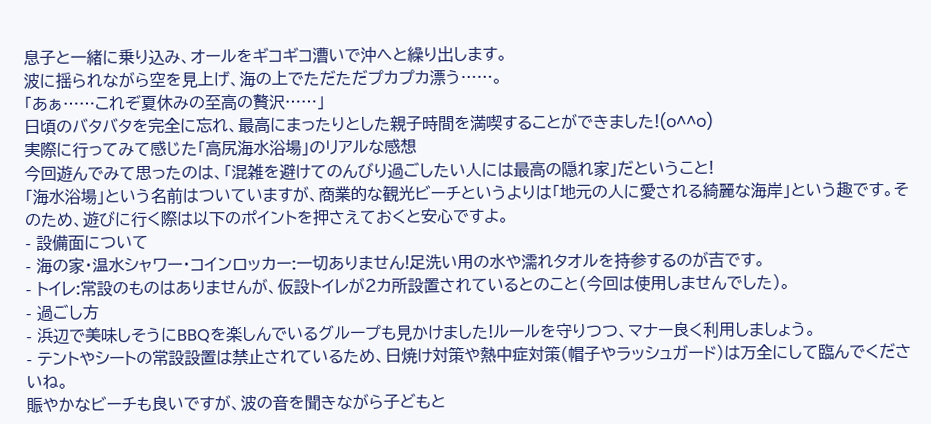息子と一緒に乗り込み、オールをギコギコ漕いで沖へと繰り出します。
波に揺られながら空を見上げ、海の上でただただプカプカ漂う……。
「あぁ……これぞ夏休みの至高の贅沢……」
日頃のバタバタを完全に忘れ、最高にまったりとした親子時間を満喫することができました!(o^^o)
実際に行ってみて感じた「高尻海水浴場」のリアルな感想
今回遊んでみて思ったのは、「混雑を避けてのんびり過ごしたい人には最高の隠れ家」だということ!
「海水浴場」という名前はついていますが、商業的な観光ビーチというよりは「地元の人に愛される綺麗な海岸」という趣です。そのため、遊びに行く際は以下のポイントを押さえておくと安心ですよ。
- 設備面について
- 海の家・温水シャワー・コインロッカー:一切ありません!足洗い用の水や濡れタオルを持参するのが吉です。
- トイレ:常設のものはありませんが、仮設トイレが2カ所設置されているとのこと(今回は使用しませんでした)。
- 過ごし方
- 浜辺で美味しそうにBBQを楽しんでいるグループも見かけました!ルールを守りつつ、マナー良く利用しましょう。
- テントやシートの常設設置は禁止されているため、日焼け対策や熱中症対策(帽子やラッシュガード)は万全にして臨んでくださいね。
賑やかなビーチも良いですが、波の音を聞きながら子どもと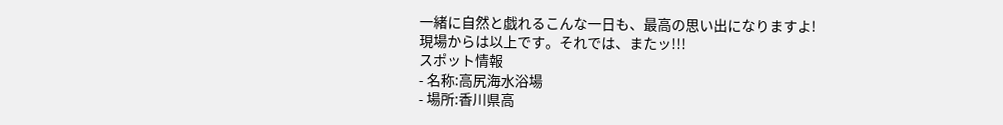一緒に自然と戯れるこんな一日も、最高の思い出になりますよ!
現場からは以上です。それでは、またッ!!!
スポット情報
- 名称:高尻海水浴場
- 場所:香川県高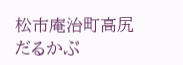松市庵治町高尻
だるかぶ